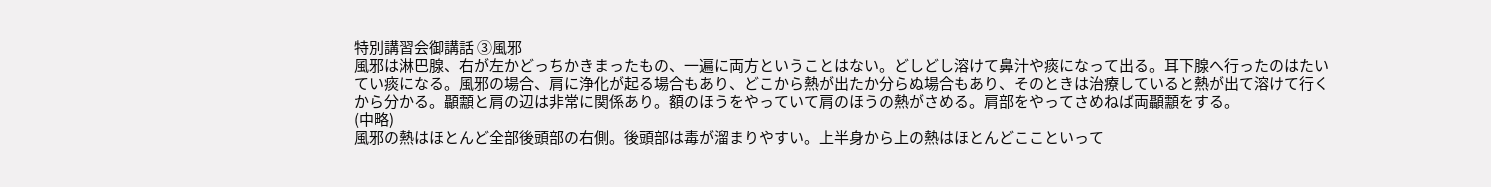特別講習会御講話 ③風邪
風邪は淋巴腺、右が左かどっちかきまったもの、一遍に両方ということはない。どしどし溶けて鼻汁や痰になって出る。耳下腺へ行ったのはたいてい痰になる。風邪の場合、肩に浄化が起る場合もあり、どこから熱が出たか分らぬ場合もあり、そのときは治療していると熱が出て溶けて行くから分かる。顳顬と肩の辺は非常に関係あり。額のほうをやっていて肩のほうの熱がさめる。肩部をやってさめねば両顳顬をする。
(中略)
風邪の熱はほとんど全部後頭部の右側。後頭部は毒が溜まりやすい。上半身から上の熱はほとんどここといって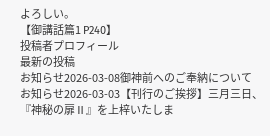よろしい。
【御講話篇1 P240】
投稿者プロフィール
最新の投稿
お知らせ2026-03-08御神前へのご奉納について
お知らせ2026-03-03【刊行のご挨拶】三月三日、『神秘の扉Ⅱ』を上梓いたしま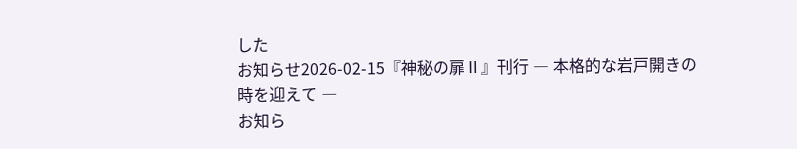した
お知らせ2026-02-15『神秘の扉Ⅱ』刊行 ― 本格的な岩戸開きの時を迎えて ―
お知ら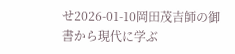せ2026-01-10岡田茂吉師の御書から現代に学ぶ